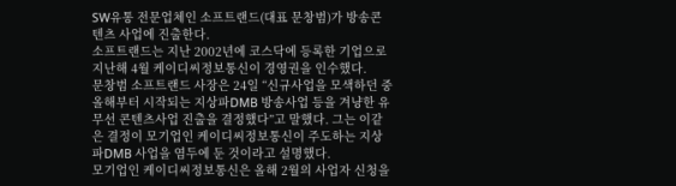SW유통 전문업체인 소프트랜드(대표 문창범)가 방송콘텐츠 사업에 진출한다.
소프트랜드는 지난 2002년에 코스닥에 등록한 기업으로 지난해 4월 케이디씨정보통신이 경영권을 인수했다.
문창범 소프트랜드 사장은 24일 “신규사업을 모색하던 중 올해부터 시작되는 지상파DMB 방송사업 등을 겨냥한 유무선 콘텐츠사업 진출을 결정했다”고 말했다. 그는 이같은 결정이 모기업인 케이디씨정보통신이 주도하는 지상파DMB 사업을 염두에 둔 것이라고 설명했다.
모기업인 케이디씨정보통신은 올해 2월의 사업자 신청을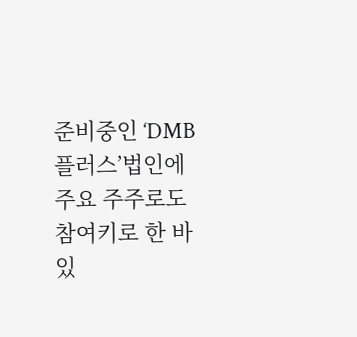준비중인 ‘DMB플러스’법인에 주요 주주로도 참여키로 한 바 있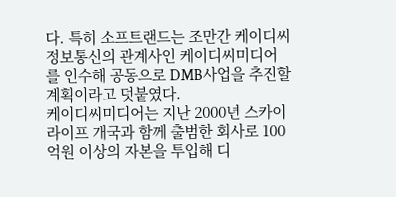다. 특히 소프트랜드는 조만간 케이디씨정보통신의 관계사인 케이디씨미디어를 인수해 공동으로 DMB사업을 추진할 계획이라고 덧붙였다.
케이디씨미디어는 지난 2000년 스카이라이프 개국과 함께 출범한 회사로 100억원 이상의 자본을 투입해 디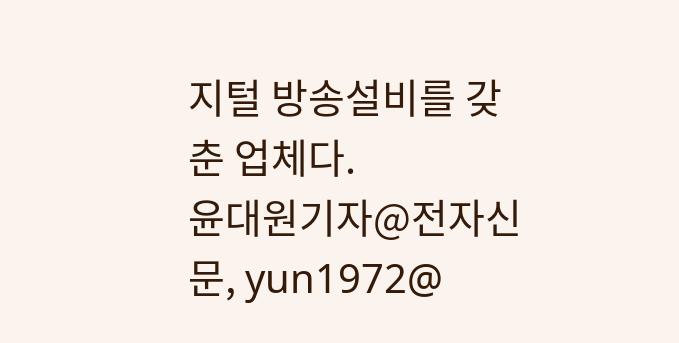지털 방송설비를 갖춘 업체다.
윤대원기자@전자신문, yun1972@